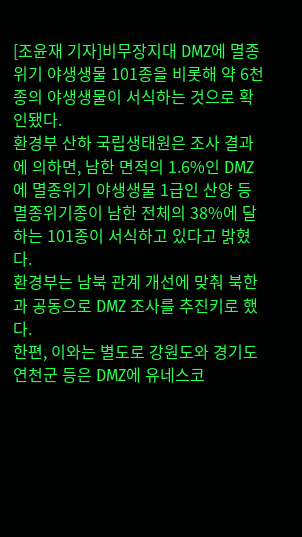[조윤재 기자]비무장지대 DMZ에 멸종위기 야생생물 101종을 비롯해 약 6천 종의 야생생물이 서식하는 것으로 확인됐다.
환경부 산하 국립생태원은 조사 결과에 의하면, 남한 면적의 1.6%인 DMZ에 멸종위기 야생생물 1급인 산양 등 멸종위기종이 남한 전체의 38%에 달하는 101종이 서식하고 있다고 밝혔다.
환경부는 남북 관계 개선에 맞춰 북한과 공동으로 DMZ 조사를 추진키로 했다.
한편, 이와는 별도로 강원도와 경기도 연천군 등은 DMZ에 유네스코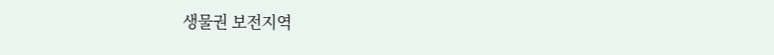생물권 보전지역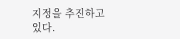지정을 추진하고 있다.